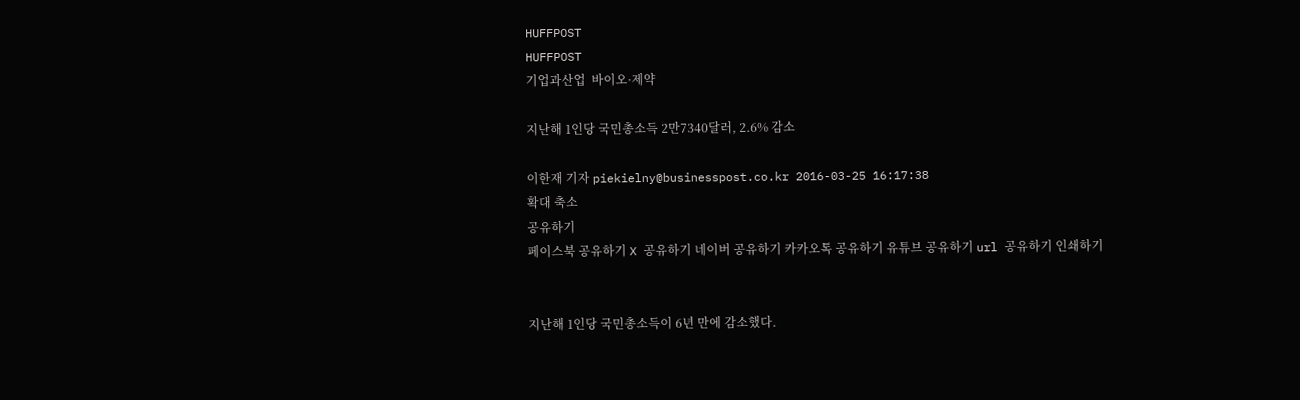HUFFPOST
HUFFPOST
기업과산업  바이오·제약

지난해 1인당 국민총소득 2만7340달러, 2.6% 감소

이한재 기자 piekielny@businesspost.co.kr 2016-03-25 16:17:38
확대 축소
공유하기
페이스북 공유하기 X 공유하기 네이버 공유하기 카카오톡 공유하기 유튜브 공유하기 url 공유하기 인쇄하기


지난해 1인당 국민총소득이 6년 만에 감소했다.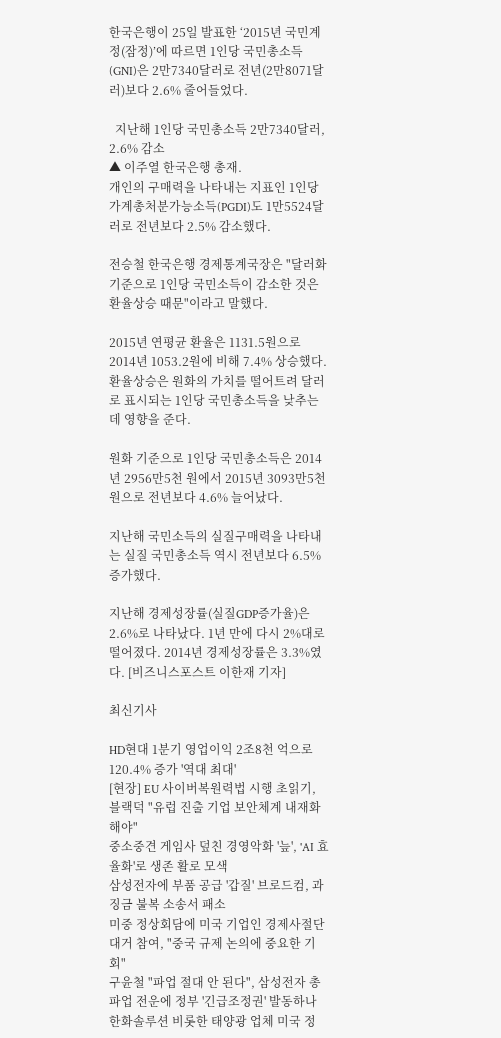한국은행이 25일 발표한 ‘2015년 국민계정(잠정)’에 따르면 1인당 국민총소득(GNI)은 2만7340달러로 전년(2만8071달러)보다 2.6% 줄어들었다.

  지난해 1인당 국민총소득 2만7340달러, 2.6% 감소
▲ 이주열 한국은행 총재.
개인의 구매력을 나타내는 지표인 1인당 가계총처분가능소득(PGDI)도 1만5524달러로 전년보다 2.5% 감소했다.

전승철 한국은행 경제통계국장은 "달러화 기준으로 1인당 국민소득이 감소한 것은 환율상승 때문"이라고 말했다.

2015년 연평균 환율은 1131.5원으로 2014년 1053.2원에 비해 7.4% 상승했다. 환율상승은 원화의 가치를 떨어트려 달러로 표시되는 1인당 국민총소득을 낮추는 데 영향을 준다.

원화 기준으로 1인당 국민총소득은 2014년 2956만5천 원에서 2015년 3093만5천 원으로 전년보다 4.6% 늘어났다.

지난해 국민소득의 실질구매력을 나타내는 실질 국민총소득 역시 전년보다 6.5% 증가했다.

지난해 경제성장률(실질GDP증가율)은 2.6%로 나타났다. 1년 만에 다시 2%대로 떨어졌다. 2014년 경제성장률은 3.3%였다. [비즈니스포스트 이한재 기자]

최신기사

HD현대 1분기 영업이익 2조8천 억으로 120.4% 증가 '역대 최대'
[현장] EU 사이버복원력법 시행 초읽기, 블랙덕 "유럽 진출 기업 보안체계 내재화해야"
중소중견 게임사 덮친 경영악화 '늪', 'AI 효율화'로 생존 활로 모색
삼성전자에 부품 공급 '갑질' 브로드컴, 과징금 불복 소송서 패소
미중 정상회담에 미국 기업인 경제사절단 대거 참여, "중국 규제 논의에 중요한 기회"
구윤철 "파업 절대 안 된다", 삼성전자 총파업 전운에 정부 '긴급조정권' 발동하나
한화솔루션 비롯한 태양광 업체 미국 정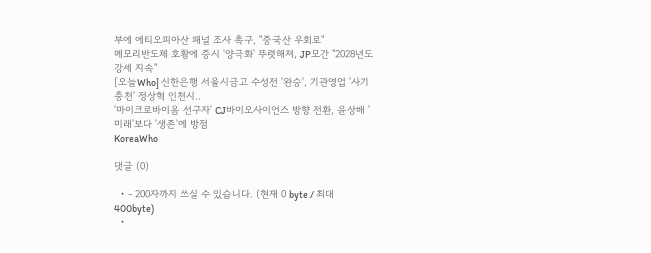부에 에티오피아산 패널 조사 촉구, "중국산 우회로"
메모리반도체 호황에 증시 '양극화' 뚜렷해져, JP모간 "2028년도 강세 지속"
[오늘Who] 신한은행 서울시금고 수성전 '완승', 기관영업 '사기충천' 정상혁 인천시..
'마이크로바이옴 선구자' CJ바이오사이언스 방향 전환, 윤상배 '미래'보다 '생존'에 방점
KoreaWho

댓글 (0)

  • - 200자까지 쓰실 수 있습니다. (현재 0 byte / 최대 400byte)
  •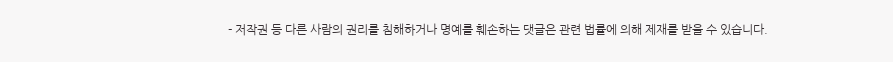- 저작권 등 다른 사람의 권리를 침해하거나 명예를 훼손하는 댓글은 관련 법률에 의해 제재를 받을 수 있습니다.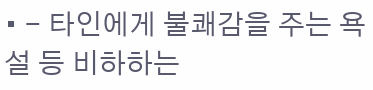• - 타인에게 불쾌감을 주는 욕설 등 비하하는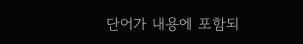단어가 내용에 포함되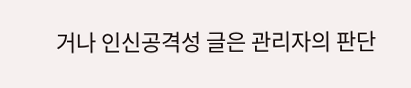거나 인신공격성 글은 관리자의 판단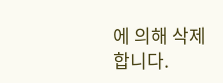에 의해 삭제 합니다.